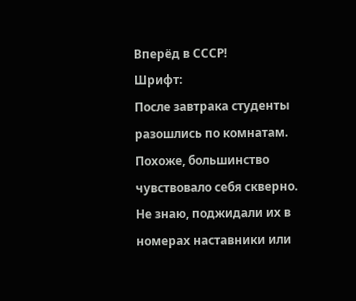Вперёд в СССР!
Шрифт:
После завтрака студенты разошлись по комнатам. Похоже, большинство чувствовало себя скверно. Не знаю, поджидали их в номерах наставники или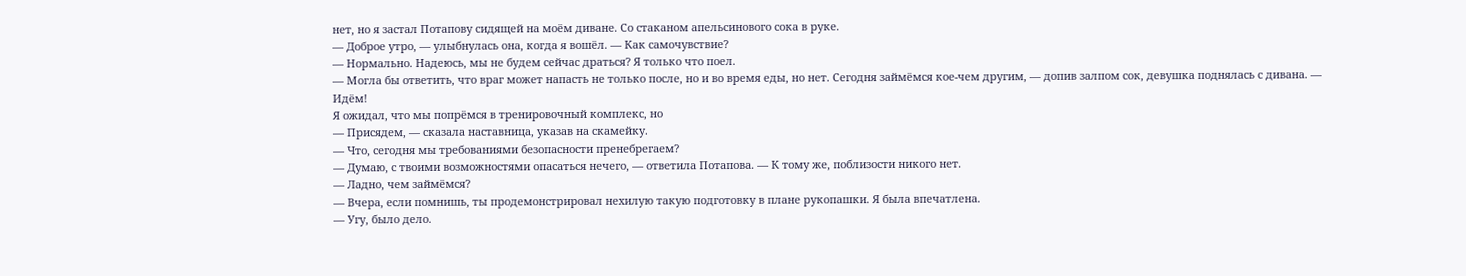нет, но я застал Потапову сидящей на моём диване. Со стаканом апельсинового сока в руке.
— Доброе утро, — улыбнулась она, когда я вошёл. — Как самочувствие?
— Нормально. Надеюсь, мы не будем сейчас драться? Я только что поел.
— Могла бы ответить, что враг может напасть не только после, но и во время еды, но нет. Сегодня займёмся кое-чем другим, — допив залпом сок, девушка поднялась с дивана. — Идём!
Я ожидал, что мы попрёмся в тренировочный комплекс, но
— Присядем, — сказала наставница, указав на скамейку.
— Что, сегодня мы требованиями безопасности пренебрегаем?
— Думаю, с твоими возможностями опасаться нечего, — ответила Потапова. — К тому же, поблизости никого нет.
— Ладно, чем займёмся?
— Вчера, если помнишь, ты продемонстрировал нехилую такую подготовку в плане рукопашки. Я была впечатлена.
— Угу, было дело.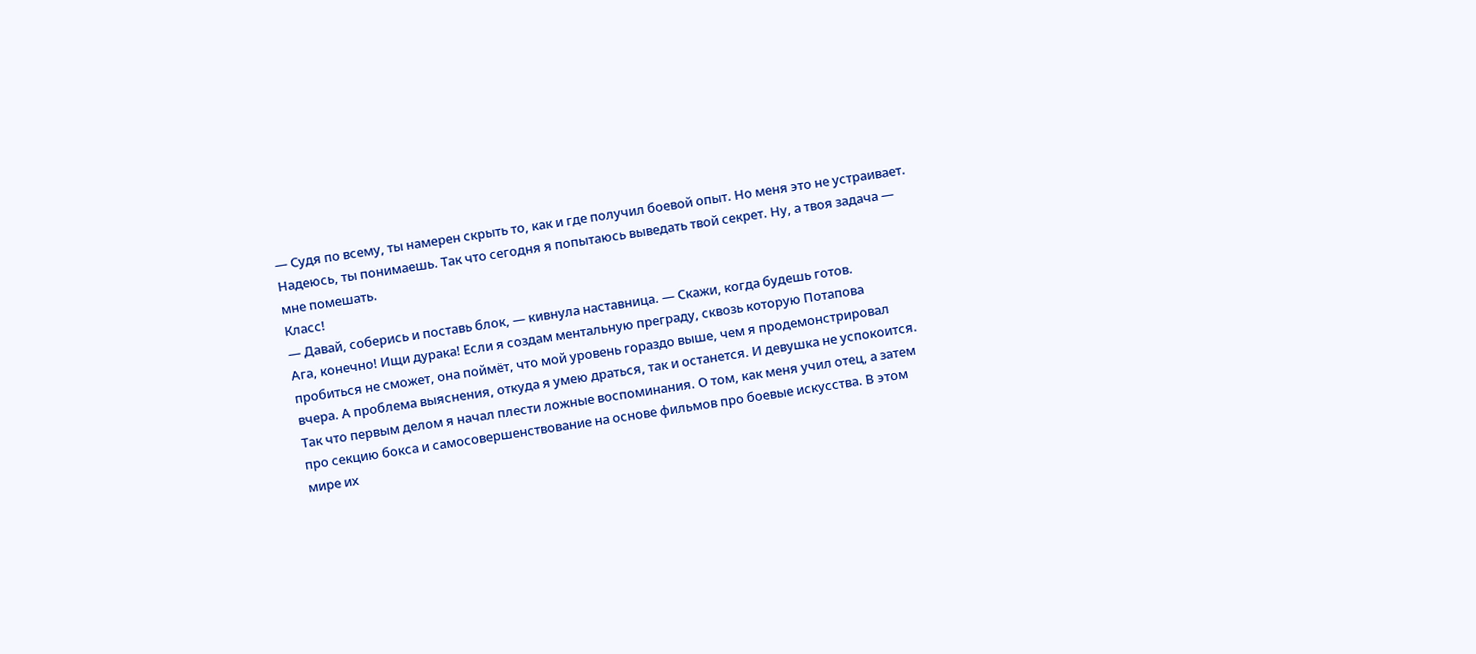— Судя по всему, ты намерен скрыть то, как и где получил боевой опыт. Но меня это не устраивает. Надеюсь, ты понимаешь. Так что сегодня я попытаюсь выведать твой секрет. Ну, а твоя задача — мне помешать.
Класс!
— Давай, соберись и поставь блок, — кивнула наставница. — Скажи, когда будешь готов.
Ага, конечно! Ищи дурака! Если я создам ментальную преграду, сквозь которую Потапова пробиться не сможет, она поймёт, что мой уровень гораздо выше, чем я продемонстрировал вчера. А проблема выяснения, откуда я умею драться, так и останется. И девушка не успокоится. Так что первым делом я начал плести ложные воспоминания. О том, как меня учил отец, а затем про секцию бокса и самосовершенствование на основе фильмов про боевые искусства. В этом мире их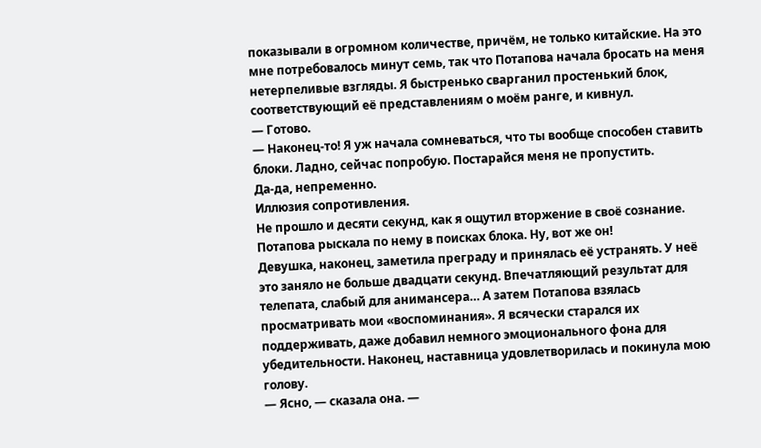показывали в огромном количестве, причём, не только китайские. На это мне потребовалось минут семь, так что Потапова начала бросать на меня нетерпеливые взгляды. Я быстренько сварганил простенький блок, соответствующий её представлениям о моём ранге, и кивнул.
— Готово.
— Наконец-то! Я уж начала сомневаться, что ты вообще способен ставить блоки. Ладно, сейчас попробую. Постарайся меня не пропустить.
Да-да, непременно.
Иллюзия сопротивления.
Не прошло и десяти секунд, как я ощутил вторжение в своё сознание. Потапова рыскала по нему в поисках блока. Ну, вот же он!
Девушка, наконец, заметила преграду и принялась её устранять. У неё это заняло не больше двадцати секунд. Впечатляющий результат для телепата, слабый для анимансера… А затем Потапова взялась просматривать мои «воспоминания». Я всячески старался их поддерживать, даже добавил немного эмоционального фона для убедительности. Наконец, наставница удовлетворилась и покинула мою голову.
— Ясно, — сказала она. —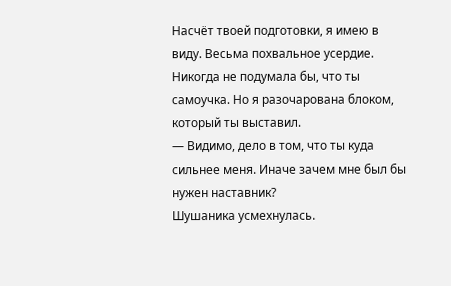Насчёт твоей подготовки, я имею в виду. Весьма похвальное усердие. Никогда не подумала бы, что ты самоучка. Но я разочарована блоком, который ты выставил.
— Видимо, дело в том, что ты куда сильнее меня. Иначе зачем мне был бы нужен наставник?
Шушаника усмехнулась.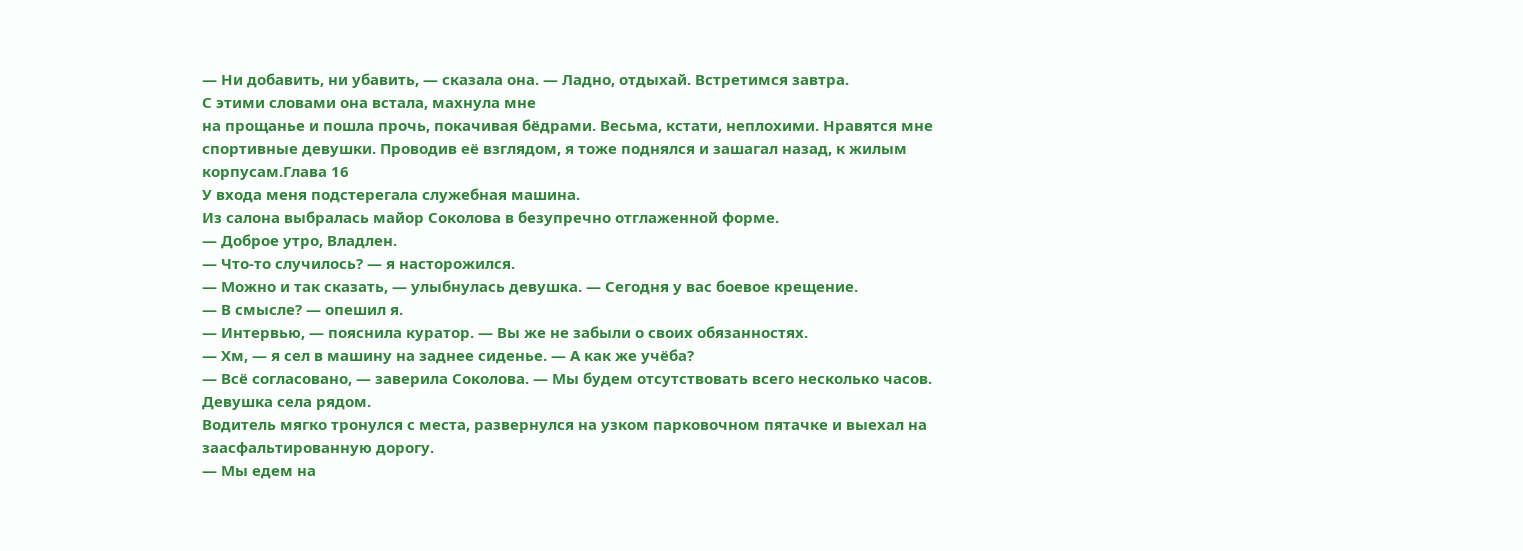— Ни добавить, ни убавить, — сказала она. — Ладно, отдыхай. Встретимся завтра.
С этими словами она встала, махнула мне
на прощанье и пошла прочь, покачивая бёдрами. Весьма, кстати, неплохими. Нравятся мне спортивные девушки. Проводив её взглядом, я тоже поднялся и зашагал назад, к жилым корпусам.Глава 16
У входа меня подстерегала служебная машина.
Из салона выбралась майор Соколова в безупречно отглаженной форме.
— Доброе утро, Владлен.
— Что-то случилось? — я насторожился.
— Можно и так сказать, — улыбнулась девушка. — Сегодня у вас боевое крещение.
— В смысле? — опешил я.
— Интервью, — пояснила куратор. — Вы же не забыли о своих обязанностях.
— Хм, — я сел в машину на заднее сиденье. — А как же учёба?
— Всё согласовано, — заверила Соколова. — Мы будем отсутствовать всего несколько часов.
Девушка села рядом.
Водитель мягко тронулся с места, развернулся на узком парковочном пятачке и выехал на заасфальтированную дорогу.
— Мы едем на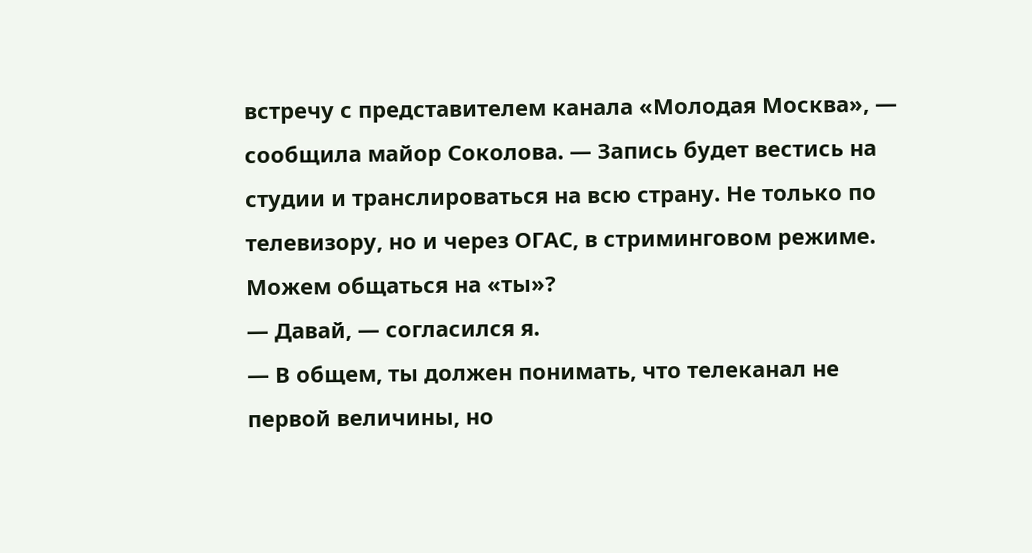встречу с представителем канала «Молодая Москва», — сообщила майор Соколова. — Запись будет вестись на студии и транслироваться на всю страну. Не только по телевизору, но и через ОГАС, в стриминговом режиме. Можем общаться на «ты»?
— Давай, — согласился я.
— В общем, ты должен понимать, что телеканал не первой величины, но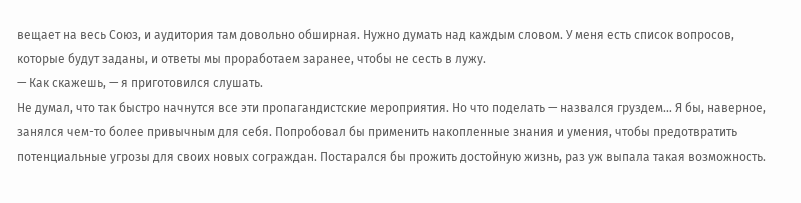вещает на весь Союз, и аудитория там довольно обширная. Нужно думать над каждым словом. У меня есть список вопросов, которые будут заданы, и ответы мы проработаем заранее, чтобы не сесть в лужу.
— Как скажешь, — я приготовился слушать.
Не думал, что так быстро начнутся все эти пропагандистские мероприятия. Но что поделать — назвался груздем… Я бы, наверное, занялся чем-то более привычным для себя. Попробовал бы применить накопленные знания и умения, чтобы предотвратить потенциальные угрозы для своих новых сограждан. Постарался бы прожить достойную жизнь, раз уж выпала такая возможность.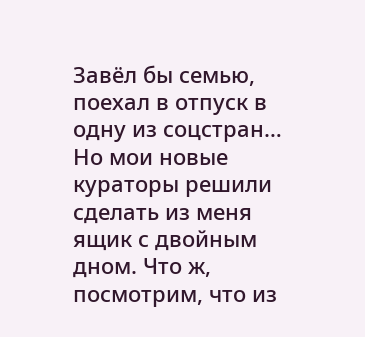Завёл бы семью, поехал в отпуск в одну из соцстран… Но мои новые кураторы решили сделать из меня ящик с двойным дном. Что ж, посмотрим, что из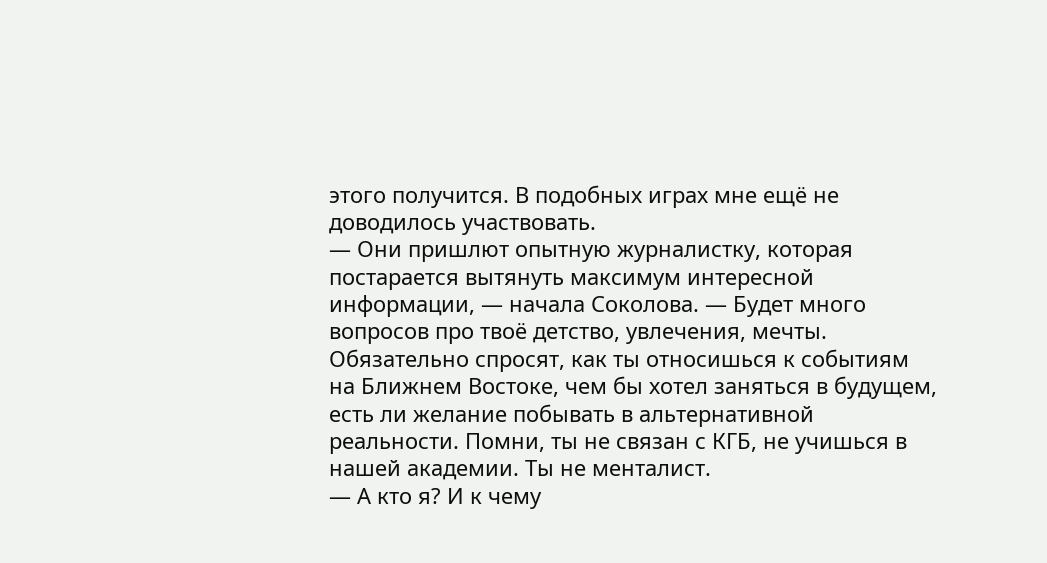этого получится. В подобных играх мне ещё не доводилось участвовать.
— Они пришлют опытную журналистку, которая постарается вытянуть максимум интересной информации, — начала Соколова. — Будет много вопросов про твоё детство, увлечения, мечты. Обязательно спросят, как ты относишься к событиям на Ближнем Востоке, чем бы хотел заняться в будущем, есть ли желание побывать в альтернативной реальности. Помни, ты не связан с КГБ, не учишься в нашей академии. Ты не менталист.
— А кто я? И к чему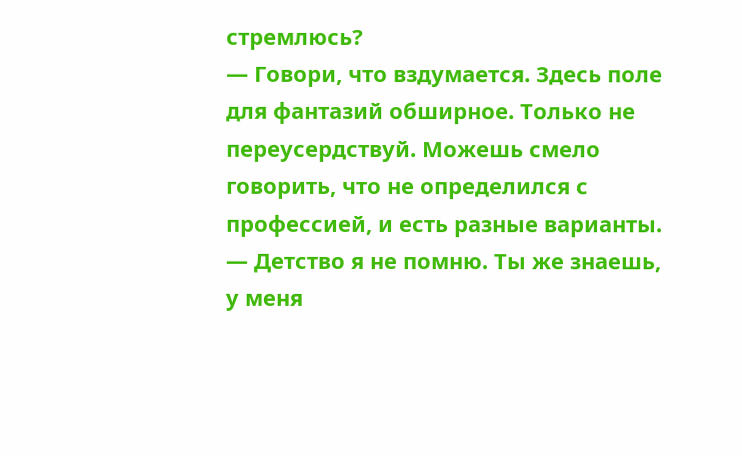стремлюсь?
— Говори, что вздумается. Здесь поле для фантазий обширное. Только не переусердствуй. Можешь смело говорить, что не определился с профессией, и есть разные варианты.
— Детство я не помню. Ты же знаешь, у меня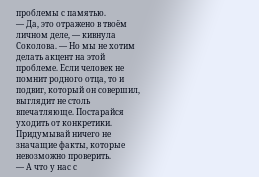проблемы с памятью.
— Да, это отражено в твоём личном деле, — кивнула Соколова. — Но мы не хотим делать акцент на этой проблеме. Если человек не помнит родного отца, то и подвиг, который он совершил, выглядит не столь впечатляюще. Постарайся уходить от конкретики. Придумывай ничего не значащие факты, которые невозможно проверить.
— А что у нас с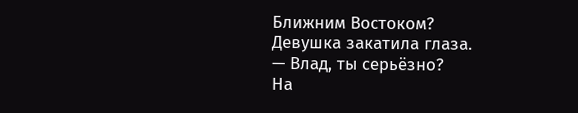Ближним Востоком?
Девушка закатила глаза.
— Влад, ты серьёзно?
На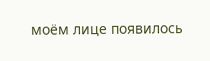моём лице появилось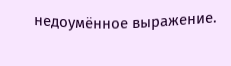недоумённое выражение.